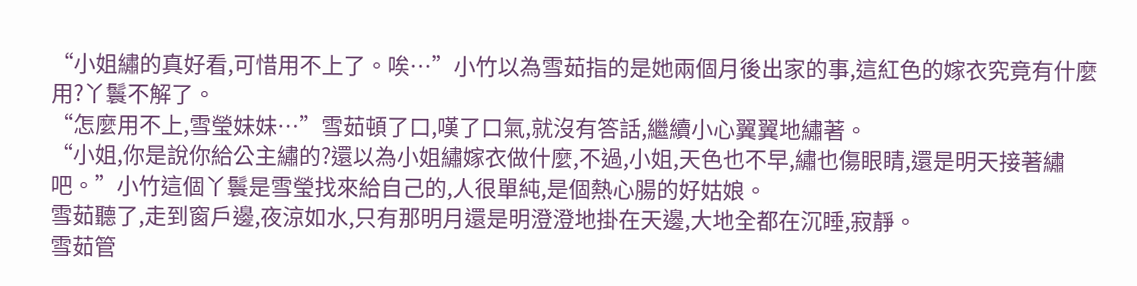“小姐繡的真好看,可惜用不上了。唉…”小竹以為雪茹指的是她兩個月後出家的事,這紅色的嫁衣究竟有什麼用?丫鬟不解了。
“怎麼用不上,雪瑩妹妹…”雪茹頓了口,嘆了口氣,就沒有答話,繼續小心翼翼地繡著。
“小姐,你是說你給公主繡的?還以為小姐繡嫁衣做什麼,不過,小姐,天色也不早,繡也傷眼睛,還是明天接著繡吧。”小竹這個丫鬟是雪瑩找來給自己的,人很單純,是個熱心腸的好姑娘。
雪茹聽了,走到窗戶邊,夜涼如水,只有那明月還是明澄澄地掛在天邊,大地全都在沉睡,寂靜。
雪茹管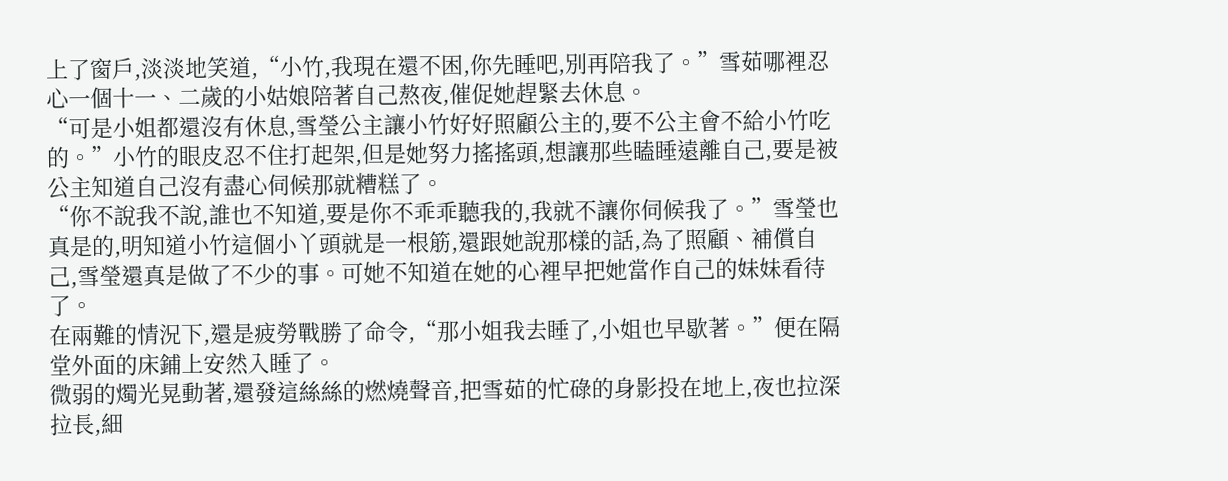上了窗戶,淡淡地笑道,“小竹,我現在還不困,你先睡吧,別再陪我了。”雪茹哪裡忍心一個十一、二歲的小姑娘陪著自己熬夜,催促她趕緊去休息。
“可是小姐都還沒有休息,雪瑩公主讓小竹好好照顧公主的,要不公主會不給小竹吃的。”小竹的眼皮忍不住打起架,但是她努力搖搖頭,想讓那些瞌睡遠離自己,要是被公主知道自己沒有盡心伺候那就糟糕了。
“你不說我不說,誰也不知道,要是你不乖乖聽我的,我就不讓你伺候我了。”雪瑩也真是的,明知道小竹這個小丫頭就是一根筋,還跟她說那樣的話,為了照顧、補償自己,雪瑩還真是做了不少的事。可她不知道在她的心裡早把她當作自己的妹妹看待了。
在兩難的情況下,還是疲勞戰勝了命令,“那小姐我去睡了,小姐也早歇著。”便在隔堂外面的床鋪上安然入睡了。
微弱的燭光晃動著,還發這絲絲的燃燒聲音,把雪茹的忙碌的身影投在地上,夜也拉深拉長,細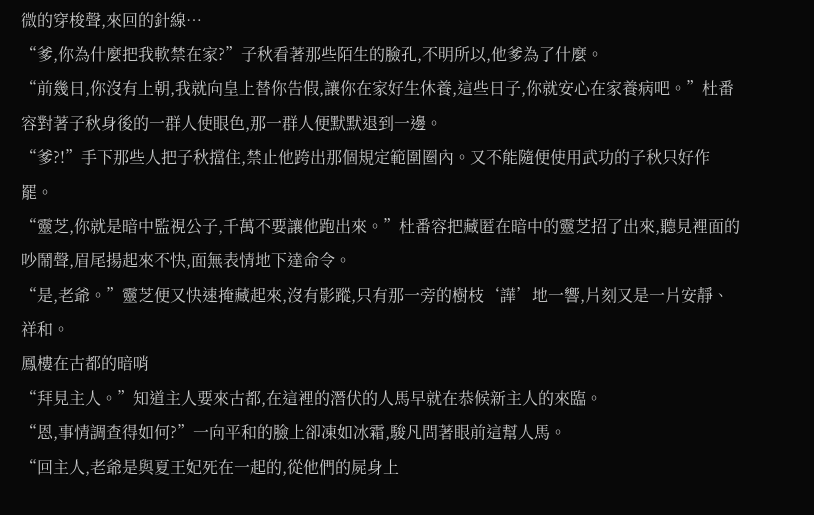微的穿梭聲,來回的針線…
“爹,你為什麼把我軟禁在家?”子秋看著那些陌生的臉孔,不明所以,他爹為了什麼。
“前幾日,你沒有上朝,我就向皇上替你告假,讓你在家好生休養,這些日子,你就安心在家養病吧。”杜番容對著子秋身後的一群人使眼色,那一群人便默默退到一邊。
“爹?!”手下那些人把子秋擋住,禁止他跨出那個規定範圍圈內。又不能隨便使用武功的子秋只好作罷。
“靈芝,你就是暗中監視公子,千萬不要讓他跑出來。”杜番容把藏匿在暗中的靈芝招了出來,聽見裡面的吵鬧聲,眉尾揚起來不快,面無表情地下達命令。
“是,老爺。”靈芝便又快速掩藏起來,沒有影蹤,只有那一旁的樹枝‘譁’地一響,片刻又是一片安靜、祥和。
鳳樓在古都的暗哨
“拜見主人。”知道主人要來古都,在這裡的潛伏的人馬早就在恭候新主人的來臨。
“恩,事情調查得如何?”一向平和的臉上卻凍如冰霜,駿凡問著眼前這幫人馬。
“回主人,老爺是與夏王妃死在一起的,從他們的屍身上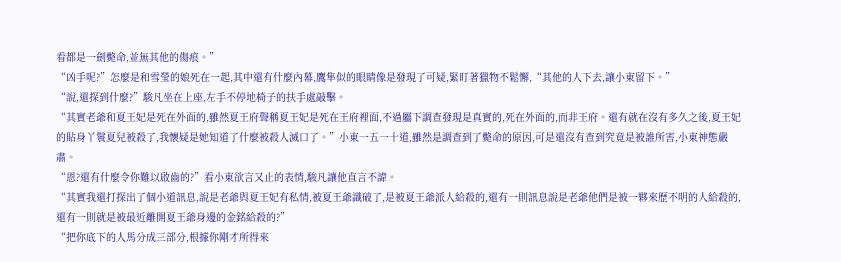看都是一劍斃命,並無其他的傷痕。”
“凶手呢?”怎麼是和雪瑩的娘死在一起,其中還有什麼內幕,鷹隼似的眼睛像是發現了可疑,緊盯著獵物不鬆懈,“其他的人下去,讓小東留下。”
“說,還探到什麼?”駿凡坐在上座,左手不停地椅子的扶手處敲擊。
“其實老爺和夏王妃是死在外面的,雖然夏王府聲稱夏王妃是死在王府裡面,不過屬下調查發現是真實的,死在外面的,而非王府。還有就在沒有多久之後,夏王妃的貼身丫鬟夏兒被殺了,我懷疑是她知道了什麼被殺人滅口了。”小東一五一十道,雖然是調查到了斃命的原因,可是還沒有查到究竟是被誰所害,小東神態嚴肅。
“恩?還有什麼令你難以啟齒的?”看小東欲言又止的表情,駿凡讓他直言不諱。
“其實我還打探出了個小道訊息,說是老爺與夏王妃有私情,被夏王爺識破了,是被夏王爺派人給殺的,還有一則訊息說是老爺他們是被一夥來歷不明的人給殺的,還有一則就是被最近離開夏王爺身邊的金銘給殺的?”
“把你底下的人馬分成三部分,根據你剛才所得來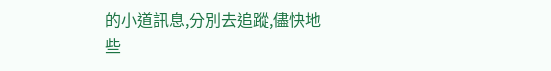的小道訊息,分別去追蹤,儘快地些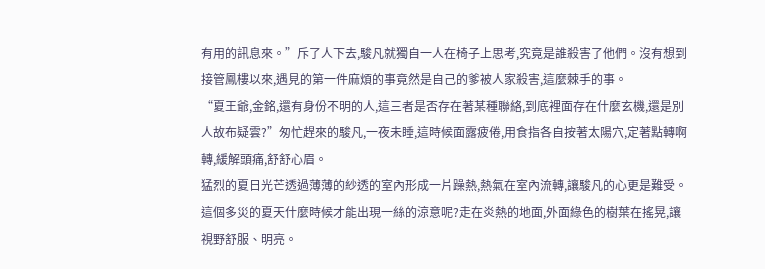有用的訊息來。”斥了人下去,駿凡就獨自一人在椅子上思考,究竟是誰殺害了他們。沒有想到接管鳳樓以來,遇見的第一件麻煩的事竟然是自己的爹被人家殺害,這麼棘手的事。
“夏王爺,金銘,還有身份不明的人,這三者是否存在著某種聯絡,到底裡面存在什麼玄機,還是別人故布疑雲?”匆忙趕來的駿凡,一夜未睡,這時候面露疲倦,用食指各自按著太陽穴,定著點轉啊轉,緩解頭痛,舒舒心眉。
猛烈的夏日光芒透過薄薄的紗透的室內形成一片躁熱,熱氣在室內流轉,讓駿凡的心更是難受。這個多災的夏天什麼時候才能出現一絲的涼意呢?走在炎熱的地面,外面綠色的樹葉在搖晃,讓視野舒服、明亮。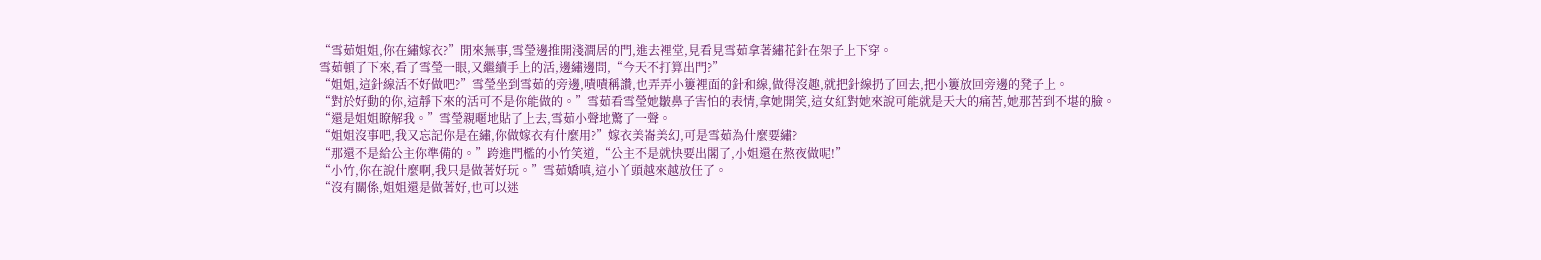“雪茹姐姐,你在繡嫁衣?”閒來無事,雪瑩邊推開淺澗居的門,進去裡堂,見看見雪茹拿著繡花針在架子上下穿。
雪茹頓了下來,看了雪瑩一眼,又繼續手上的活,邊繡邊問,“今天不打算出門?”
“姐姐,這針線活不好做吧?”雪瑩坐到雪茹的旁邊,嘖嘖稱讚,也弄弄小簍裡面的針和線,做得沒趣,就把針線扔了回去,把小簍放回旁邊的凳子上。
“對於好動的你,這靜下來的活可不是你能做的。”雪茹看雪瑩她皺鼻子害怕的表情,拿她開笑,這女紅對她來說可能就是天大的痛苦,她那苦到不堪的臉。
“還是姐姐瞭解我。”雪瑩親暱地貼了上去,雪茹小聲地驚了一聲。
“姐姐沒事吧,我又忘記你是在繡,你做嫁衣有什麼用?”嫁衣美崙美幻,可是雪茹為什麼要繡?
“那還不是給公主你準備的。”跨進門檻的小竹笑道,“公主不是就快要出閣了,小姐還在熬夜做呢!”
“小竹,你在說什麼啊,我只是做著好玩。”雪茹嬌嗔,這小丫頭越來越放任了。
“沒有關係,姐姐還是做著好,也可以迷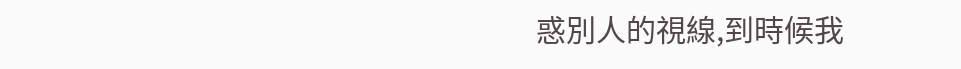惑別人的視線,到時候我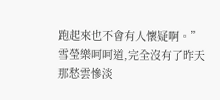跑起來也不會有人懷疑啊。”雪瑩樂呵呵道,完全沒有了昨天那愁雲慘淡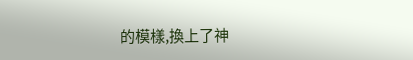的模樣,換上了神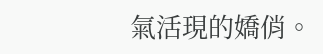氣活現的嬌俏。